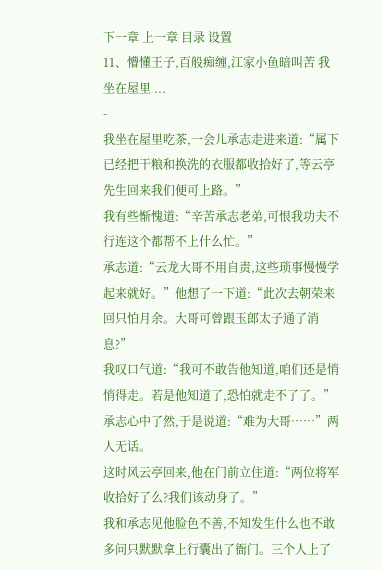下一章 上一章 目录 设置
11、懵懂王子,百般痴缠,江家小鱼暗叫苦 我坐在屋里 ...
-
我坐在屋里吃茶,一会儿承志走进来道:“属下已经把干粮和换洗的衣服都收拾好了,等云亭先生回来我们便可上路。”
我有些惭愧道:“辛苦承志老弟,可恨我功夫不行连这个都帮不上什么忙。”
承志道:“云龙大哥不用自责,这些琐事慢慢学起来就好。”他想了一下道:“此次去朝荣来回只怕月余。大哥可曾跟玉郎太子通了消息?”
我叹口气道:“我可不敢告他知道,咱们还是悄悄得走。若是他知道了,恐怕就走不了了。”
承志心中了然,于是说道:“难为大哥……”两人无话。
这时风云亭回来,他在门前立住道:“两位将军收拾好了么?我们该动身了。”
我和承志见他脸色不善,不知发生什么也不敢多问只默默拿上行囊出了衙门。三个人上了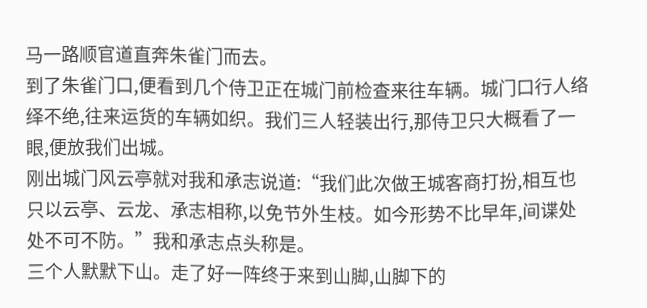马一路顺官道直奔朱雀门而去。
到了朱雀门口,便看到几个侍卫正在城门前检查来往车辆。城门口行人络绎不绝,往来运货的车辆如织。我们三人轻装出行,那侍卫只大概看了一眼,便放我们出城。
刚出城门风云亭就对我和承志说道:“我们此次做王城客商打扮,相互也只以云亭、云龙、承志相称,以免节外生枝。如今形势不比早年,间谍处处不可不防。”我和承志点头称是。
三个人默默下山。走了好一阵终于来到山脚,山脚下的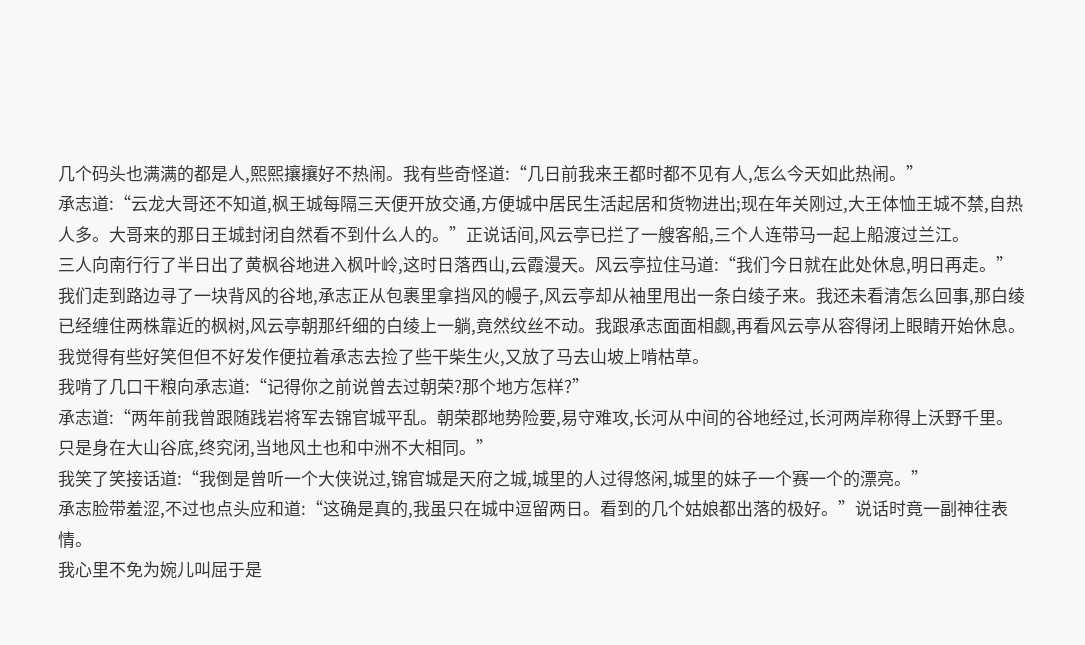几个码头也满满的都是人,熙熙攘攘好不热闹。我有些奇怪道:“几日前我来王都时都不见有人,怎么今天如此热闹。”
承志道:“云龙大哥还不知道,枫王城每隔三天便开放交通,方便城中居民生活起居和货物进出;现在年关刚过,大王体恤王城不禁,自热人多。大哥来的那日王城封闭自然看不到什么人的。”正说话间,风云亭已拦了一艘客船,三个人连带马一起上船渡过兰江。
三人向南行行了半日出了黄枫谷地进入枫叶岭,这时日落西山,云霞漫天。风云亭拉住马道:“我们今日就在此处休息,明日再走。”
我们走到路边寻了一块背风的谷地,承志正从包裹里拿挡风的幔子,风云亭却从袖里甩出一条白绫子来。我还未看清怎么回事,那白绫已经缠住两株靠近的枫树,风云亭朝那纤细的白绫上一躺,竟然纹丝不动。我跟承志面面相觑,再看风云亭从容得闭上眼睛开始休息。我觉得有些好笑但但不好发作便拉着承志去捡了些干柴生火,又放了马去山坡上啃枯草。
我啃了几口干粮向承志道:“记得你之前说曾去过朝荣?那个地方怎样?”
承志道:“两年前我曾跟随践岩将军去锦官城平乱。朝荣郡地势险要,易守难攻,长河从中间的谷地经过,长河两岸称得上沃野千里。只是身在大山谷底,终究闭,当地风土也和中洲不大相同。”
我笑了笑接话道:“我倒是曾听一个大侠说过,锦官城是天府之城,城里的人过得悠闲,城里的妹子一个赛一个的漂亮。”
承志脸带羞涩,不过也点头应和道:“这确是真的,我虽只在城中逗留两日。看到的几个姑娘都出落的极好。”说话时竟一副神往表情。
我心里不免为婉儿叫屈于是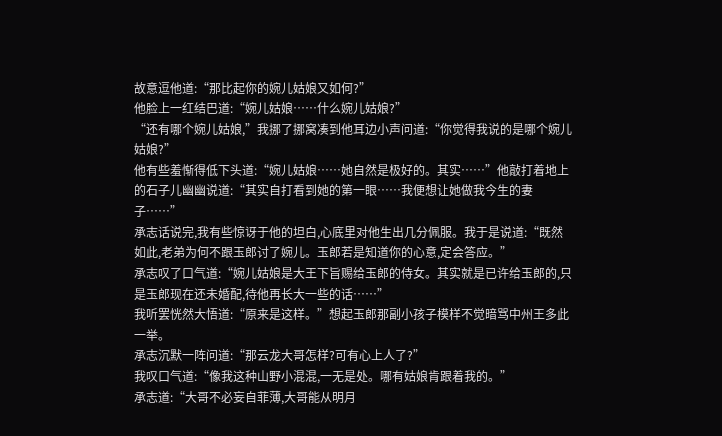故意逗他道:“那比起你的婉儿姑娘又如何?”
他脸上一红结巴道:“婉儿姑娘……什么婉儿姑娘?”
“还有哪个婉儿姑娘,”我挪了挪窝凑到他耳边小声问道:“你觉得我说的是哪个婉儿姑娘?”
他有些羞惭得低下头道:“婉儿姑娘……她自然是极好的。其实……”他敲打着地上的石子儿幽幽说道:“其实自打看到她的第一眼……我便想让她做我今生的妻子……”
承志话说完,我有些惊讶于他的坦白,心底里对他生出几分佩服。我于是说道:“既然如此,老弟为何不跟玉郎讨了婉儿。玉郎若是知道你的心意,定会答应。”
承志叹了口气道:“婉儿姑娘是大王下旨赐给玉郎的侍女。其实就是已许给玉郎的,只是玉郎现在还未婚配,待他再长大一些的话……”
我听罢恍然大悟道:“原来是这样。”想起玉郎那副小孩子模样不觉暗骂中州王多此一举。
承志沉默一阵问道:“那云龙大哥怎样?可有心上人了?”
我叹口气道:“像我这种山野小混混,一无是处。哪有姑娘肯跟着我的。”
承志道:“大哥不必妄自菲薄,大哥能从明月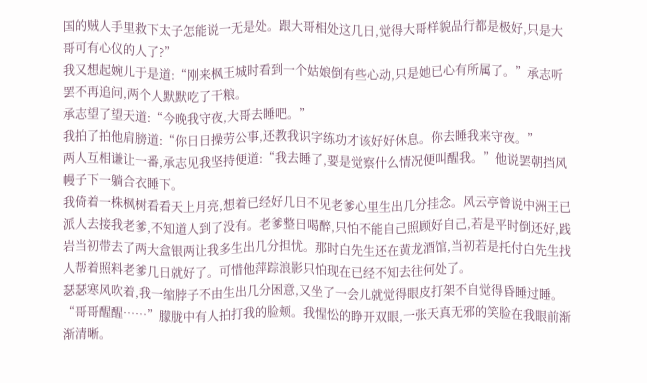国的贼人手里救下太子怎能说一无是处。跟大哥相处这几日,觉得大哥样貌品行都是极好,只是大哥可有心仪的人了?”
我又想起婉儿于是道:“刚来枫王城时看到一个姑娘倒有些心动,只是她已心有所属了。”承志听罢不再追问,两个人默默吃了干粮。
承志望了望天道:“今晚我守夜,大哥去睡吧。”
我拍了拍他肩膀道:“你日日操劳公事,还教我识字练功才该好好休息。你去睡我来守夜。”
两人互相谦让一番,承志见我坚持便道:“我去睡了,要是觉察什么情况便叫醒我。”他说罢朝挡风幔子下一躺合衣睡下。
我倚着一株枫树看看天上月亮,想着已经好几日不见老爹心里生出几分挂念。风云亭曾说中洲王已派人去接我老爹,不知道人到了没有。老爹整日喝醉,只怕不能自己照顾好自己,若是平时倒还好,践岩当初带去了两大盒银两让我多生出几分担忧。那时白先生还在黄龙酒馆,当初若是托付白先生找人帮着照料老爹几日就好了。可惜他萍踪浪影只怕现在已经不知去往何处了。
瑟瑟寒风吹着,我一缩脖子不由生出几分困意,又坐了一会儿就觉得眼皮打架不自觉得昏睡过睡。
“哥哥醒醒……”朦胧中有人拍打我的脸颊。我惺忪的睁开双眼,一张天真无邪的笑脸在我眼前渐渐清晰。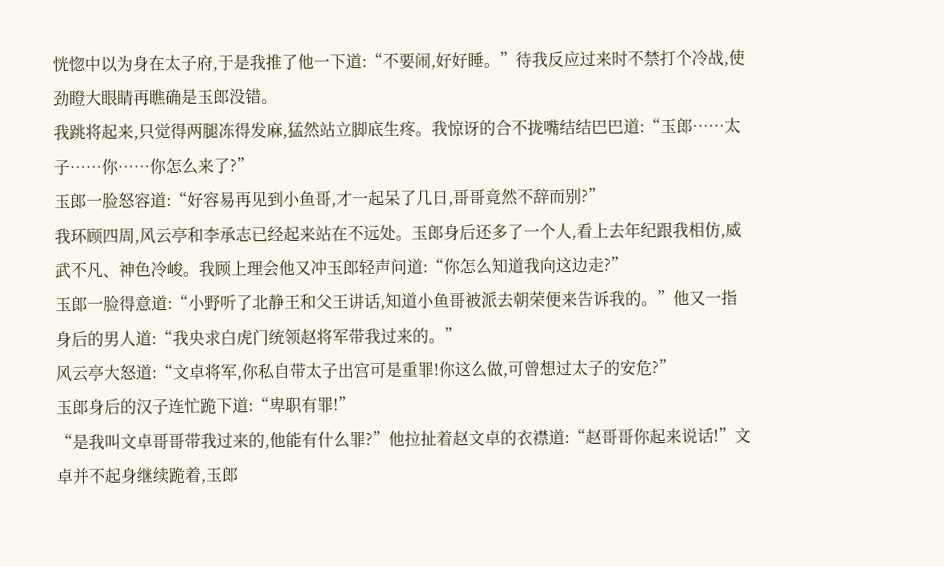恍惚中以为身在太子府,于是我推了他一下道:“不要闹,好好睡。”待我反应过来时不禁打个冷战,使劲瞪大眼睛再瞧确是玉郎没错。
我跳将起来,只觉得两腿冻得发麻,猛然站立脚底生疼。我惊讶的合不拢嘴结结巴巴道:“玉郎……太子……你……你怎么来了?”
玉郎一脸怒容道:“好容易再见到小鱼哥,才一起呆了几日,哥哥竟然不辞而别?”
我环顾四周,风云亭和李承志已经起来站在不远处。玉郎身后还多了一个人,看上去年纪跟我相仿,威武不凡、神色冷峻。我顾上理会他又冲玉郎轻声问道:“你怎么知道我向这边走?”
玉郎一脸得意道:“小野听了北静王和父王讲话,知道小鱼哥被派去朝荣便来告诉我的。”他又一指身后的男人道:“我央求白虎门统领赵将军带我过来的。”
风云亭大怒道:“文卓将军,你私自带太子出宫可是重罪!你这么做,可曾想过太子的安危?”
玉郎身后的汉子连忙跪下道:“卑职有罪!”
“是我叫文卓哥哥带我过来的,他能有什么罪?”他拉扯着赵文卓的衣襟道:“赵哥哥你起来说话!”文卓并不起身继续跪着,玉郎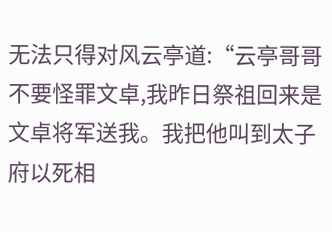无法只得对风云亭道:“云亭哥哥不要怪罪文卓,我昨日祭祖回来是文卓将军送我。我把他叫到太子府以死相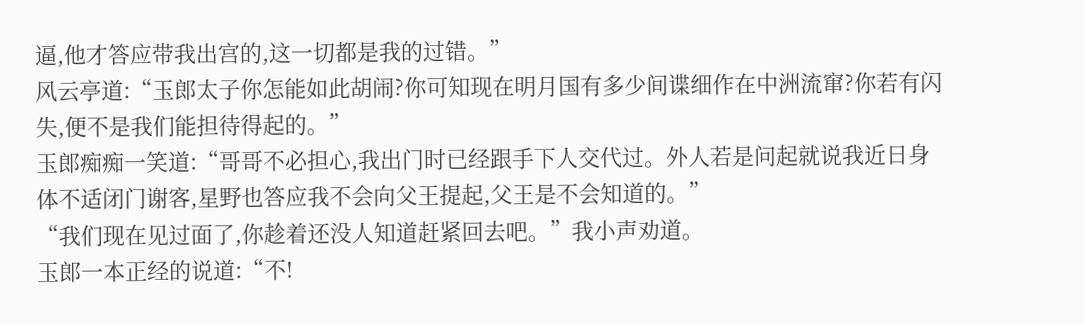逼,他才答应带我出宫的,这一切都是我的过错。”
风云亭道:“玉郎太子你怎能如此胡闹?你可知现在明月国有多少间谍细作在中洲流窜?你若有闪失,便不是我们能担待得起的。”
玉郎痴痴一笑道:“哥哥不必担心,我出门时已经跟手下人交代过。外人若是问起就说我近日身体不适闭门谢客,星野也答应我不会向父王提起,父王是不会知道的。”
“我们现在见过面了,你趁着还没人知道赶紧回去吧。”我小声劝道。
玉郎一本正经的说道:“不!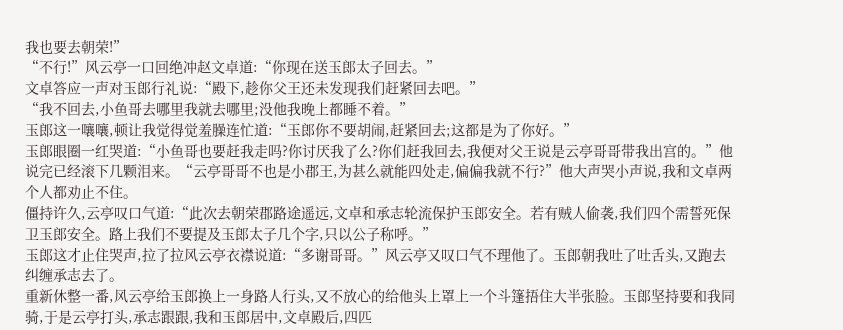我也要去朝荣!”
“不行!”风云亭一口回绝冲赵文卓道:“你现在送玉郎太子回去。”
文卓答应一声对玉郎行礼说:“殿下,趁你父王还未发现我们赶紧回去吧。”
“我不回去,小鱼哥去哪里我就去哪里;没他我晚上都睡不着。”
玉郎这一嚷嚷,顿让我觉得觉羞臊连忙道:“玉郎你不要胡闹,赶紧回去;这都是为了你好。”
玉郎眼圈一红哭道:“小鱼哥也要赶我走吗?你讨厌我了么?你们赶我回去,我便对父王说是云亭哥哥带我出宫的。”他说完已经滚下几颗泪来。“云亭哥哥不也是小郡王,为甚么就能四处走,偏偏我就不行?”他大声哭小声说,我和文卓两个人都劝止不住。
僵持许久,云亭叹口气道:“此次去朝荣郡路途遥远,文卓和承志轮流保护玉郎安全。若有贼人偷袭,我们四个需誓死保卫玉郎安全。路上我们不要提及玉郎太子几个字,只以公子称呼。”
玉郎这才止住哭声,拉了拉风云亭衣襟说道:“多谢哥哥。”风云亭又叹口气不理他了。玉郎朝我吐了吐舌头,又跑去纠缠承志去了。
重新休整一番,风云亭给玉郎换上一身路人行头,又不放心的给他头上罩上一个斗篷捂住大半张脸。玉郎坚持要和我同骑,于是云亭打头,承志跟跟,我和玉郎居中,文卓殿后,四匹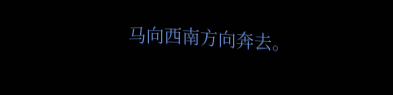马向西南方向奔去。